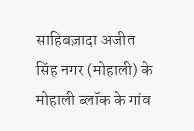साहिबज़ादा अजीत सिंह नगर (मोहाली) के मोहाली ब्लॉक के गांव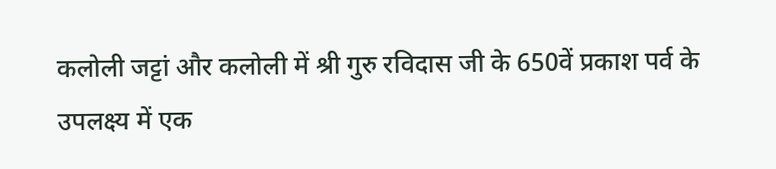कलोली जट्टां और कलोली में श्री गुरु रविदास जी के 650वें प्रकाश पर्व के उपलक्ष्य में एक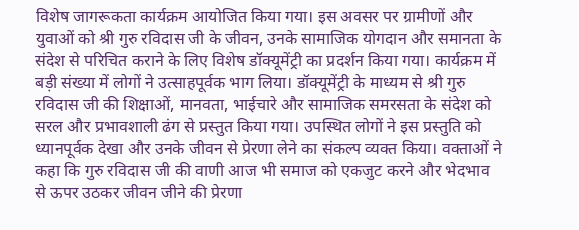विशेष जागरूकता कार्यक्रम आयोजित किया गया। इस अवसर पर ग्रामीणों और युवाओं को श्री गुरु रविदास जी के जीवन, उनके सामाजिक योगदान और समानता के संदेश से परिचित कराने के लिए विशेष डॉक्यूमेंट्री का प्रदर्शन किया गया। कार्यक्रम में बड़ी संख्या में लोगों ने उत्साहपूर्वक भाग लिया। डॉक्यूमेंट्री के माध्यम से श्री गुरु रविदास जी की शिक्षाओं, मानवता, भाईचारे और सामाजिक समरसता के संदेश को सरल और प्रभावशाली ढंग से प्रस्तुत किया गया। उपस्थित लोगों ने इस प्रस्तुति को ध्यानपूर्वक देखा और उनके जीवन से प्रेरणा लेने का संकल्प व्यक्त किया। वक्ताओं ने कहा कि गुरु रविदास जी की वाणी आज भी समाज को एकजुट करने और भेदभाव से ऊपर उठकर जीवन जीने की प्रेरणा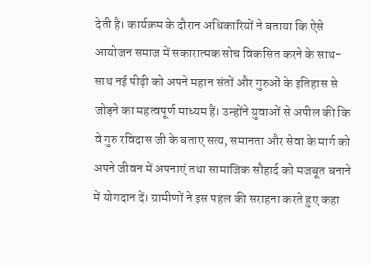देती है। कार्यक्रम के दौरान अधिकारियों ने बताया कि ऐसे आयोजन समाज में सकारात्मक सोच विकसित करने के साथ-साथ नई पीढ़ी को अपने महान संतों और गुरुओं के इतिहास से जोड़ने का महत्वपूर्ण माध्यम हैं। उन्होंने युवाओं से अपील की कि वे गुरु रविदास जी के बताए सत्य, समानता और सेवा के मार्ग को अपने जीवन में अपनाएं तथा सामाजिक सौहार्द को मजबूत बनाने में योगदान दें। ग्रामीणों ने इस पहल की सराहना करते हुए कहा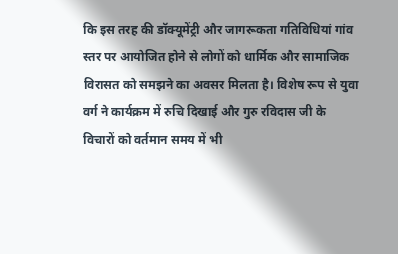कि इस तरह की डॉक्यूमेंट्री और जागरूकता गतिविधियां गांव स्तर पर आयोजित होने से लोगों को धार्मिक और सामाजिक विरासत को समझने का अवसर मिलता है। विशेष रूप से युवा वर्ग ने कार्यक्रम में रुचि दिखाई और गुरु रविदास जी के विचारों को वर्तमान समय में भी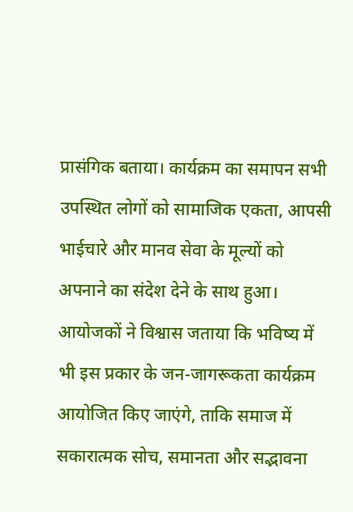प्रासंगिक बताया। कार्यक्रम का समापन सभी उपस्थित लोगों को सामाजिक एकता, आपसी भाईचारे और मानव सेवा के मूल्यों को अपनाने का संदेश देने के साथ हुआ। आयोजकों ने विश्वास जताया कि भविष्य में भी इस प्रकार के जन-जागरूकता कार्यक्रम आयोजित किए जाएंगे, ताकि समाज में सकारात्मक सोच, समानता और सद्भावना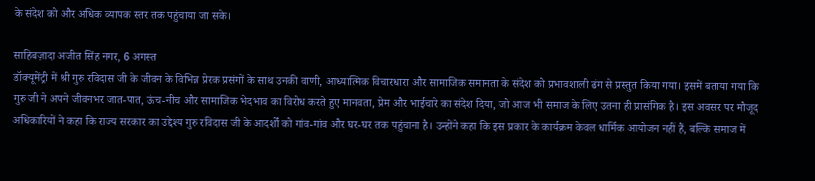के संदेश को और अधिक व्यापक स्तर तक पहुंचाया जा सके।

साहिबज़ादा अजीत सिंह नगर, 6 अगस्त
डॉक्यूमेंट्री में श्री गुरु रविदास जी के जीवन के विभिन्न प्रेरक प्रसंगों के साथ उनकी वाणी, आध्यात्मिक विचारधारा और सामाजिक समानता के संदेश को प्रभावशाली ढंग से प्रस्तुत किया गया। इसमें बताया गया कि गुरु जी ने अपने जीवनभर जात-पात, ऊंच-नीच और सामाजिक भेदभाव का विरोध करते हुए मानवता, प्रेम और भाईचारे का संदेश दिया, जो आज भी समाज के लिए उतना ही प्रासंगिक है। इस अवसर पर मौजूद अधिकारियों ने कहा कि राज्य सरकार का उद्देश्य गुरु रविदास जी के आदर्शों को गांव-गांव और घर-घर तक पहुंचाना है। उन्होंने कहा कि इस प्रकार के कार्यक्रम केवल धार्मिक आयोजन नहीं हैं, बल्कि समाज में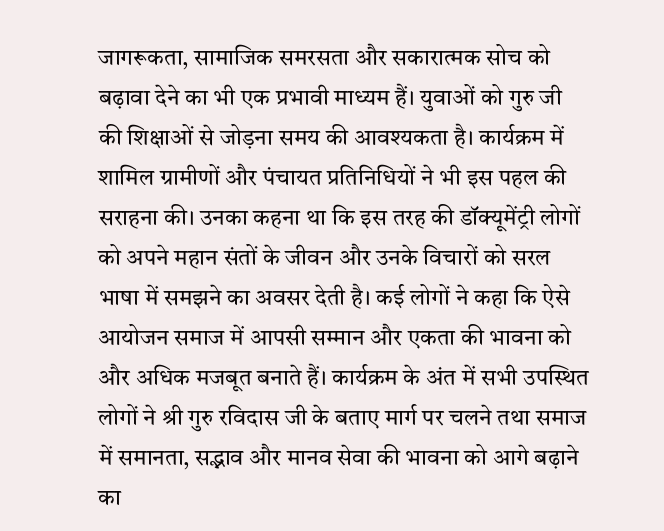जागरूकता, सामाजिक समरसता और सकारात्मक सोच को बढ़ावा देने का भी एक प्रभावी माध्यम हैं। युवाओं को गुरु जी की शिक्षाओं से जोड़ना समय की आवश्यकता है। कार्यक्रम में शामिल ग्रामीणों और पंचायत प्रतिनिधियों ने भी इस पहल की सराहना की। उनका कहना था कि इस तरह की डॉक्यूमेंट्री लोगों को अपने महान संतों के जीवन और उनके विचारों को सरल भाषा में समझने का अवसर देती है। कई लोगों ने कहा कि ऐसे आयोजन समाज में आपसी सम्मान और एकता की भावना को और अधिक मजबूत बनाते हैं। कार्यक्रम के अंत में सभी उपस्थित लोगों ने श्री गुरु रविदास जी के बताए मार्ग पर चलने तथा समाज में समानता, सद्भाव और मानव सेवा की भावना को आगे बढ़ाने का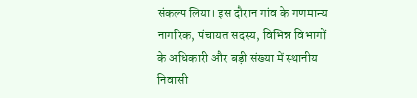संकल्प लिया। इस दौरान गांव के गणमान्य नागरिक, पंचायत सदस्य, विभिन्न विभागों के अधिकारी और बड़ी संख्या में स्थानीय निवासी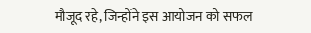मौजूद रहे, जिन्होंने इस आयोजन को सफल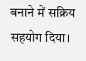बनाने में सक्रिय सहयोग दिया।